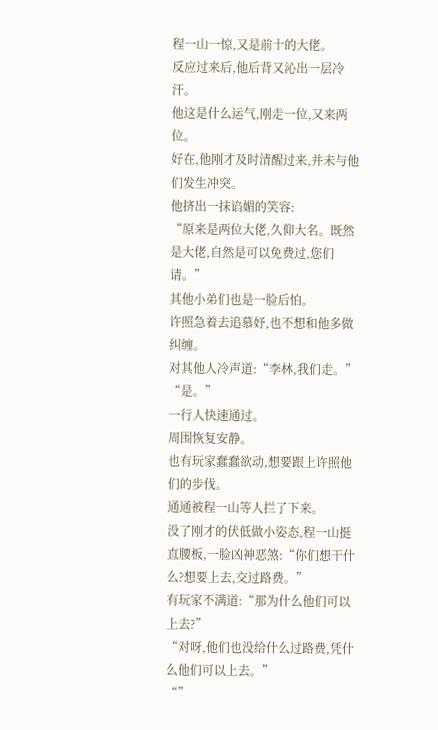程一山一惊,又是前十的大佬。
反应过来后,他后背又沁出一层冷汗。
他这是什么运气,刚走一位,又来两位。
好在,他刚才及时清醒过来,并未与他们发生冲突。
他挤出一抹谄媚的笑容:
“原来是两位大佬,久仰大名。既然是大佬,自然是可以免费过,您们请。”
其他小弟们也是一脸后怕。
许照急着去追慕妤,也不想和他多做纠缠。
对其他人冷声道:“李林,我们走。”
“是。”
一行人快速通过。
周围恢复安静。
也有玩家蠢蠢欲动,想要跟上许照他们的步伐。
通通被程一山等人拦了下来。
没了刚才的伏低做小姿态,程一山挺直腰板,一脸凶神恶煞:“你们想干什么?想要上去,交过路费。”
有玩家不满道:“那为什么他们可以上去?”
“对呀,他们也没给什么过路费,凭什么他们可以上去。”
“”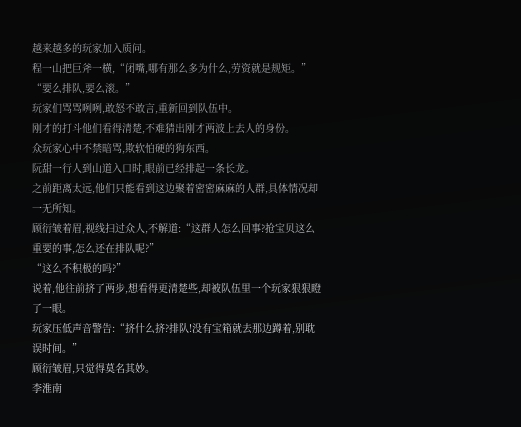越来越多的玩家加入质问。
程一山把巨斧一横,“闭嘴,哪有那么多为什么,劳资就是规矩。”
“要么排队,要么滚。”
玩家们骂骂咧咧,敢怒不敢言,重新回到队伍中。
刚才的打斗他们看得清楚,不难猜出刚才两波上去人的身份。
众玩家心中不禁暗骂,欺软怕硬的狗东西。
阮甜一行人到山道入口时,眼前已经排起一条长龙。
之前距离太远,他们只能看到这边聚着密密麻麻的人群,具体情况却一无所知。
顾衍皱着眉,视线扫过众人,不解道:“这群人怎么回事?抢宝贝这么重要的事,怎么还在排队呢?”
“这么不积极的吗?”
说着,他往前挤了两步,想看得更清楚些,却被队伍里一个玩家狠狠瞪了一眼。
玩家压低声音警告:“挤什么挤?排队!没有宝箱就去那边蹲着,别耽误时间。”
顾衍皱眉,只觉得莫名其妙。
李淮南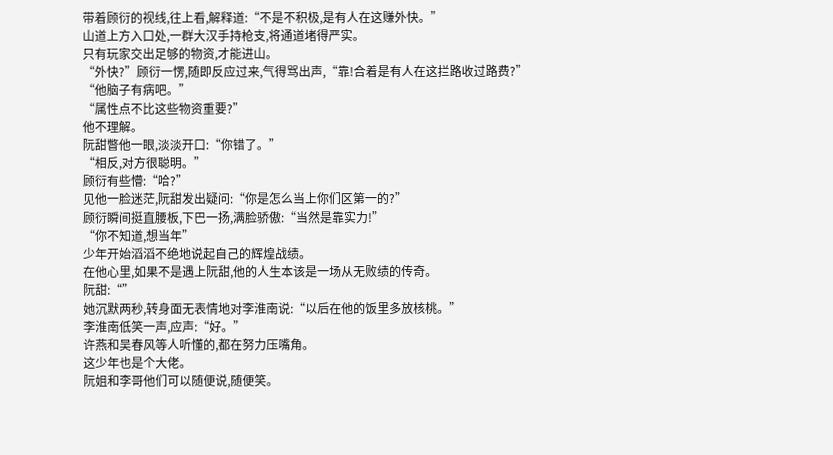带着顾衍的视线,往上看,解释道:“不是不积极,是有人在这赚外快。”
山道上方入口处,一群大汉手持枪支,将通道堵得严实。
只有玩家交出足够的物资,才能进山。
“外快?”顾衍一愣,随即反应过来,气得骂出声,“靠!合着是有人在这拦路收过路费?”
“他脑子有病吧。”
“属性点不比这些物资重要?”
他不理解。
阮甜瞥他一眼,淡淡开口:“你错了。”
“相反,对方很聪明。”
顾衍有些懵:“哈?”
见他一脸迷茫,阮甜发出疑问:“你是怎么当上你们区第一的?”
顾衍瞬间挺直腰板,下巴一扬,满脸骄傲:“当然是靠实力!”
“你不知道,想当年”
少年开始滔滔不绝地说起自己的辉煌战绩。
在他心里,如果不是遇上阮甜,他的人生本该是一场从无败绩的传奇。
阮甜:“”
她沉默两秒,转身面无表情地对李淮南说:“以后在他的饭里多放核桃。”
李淮南低笑一声,应声:“好。”
许燕和吴春风等人听懂的,都在努力压嘴角。
这少年也是个大佬。
阮姐和李哥他们可以随便说,随便笑。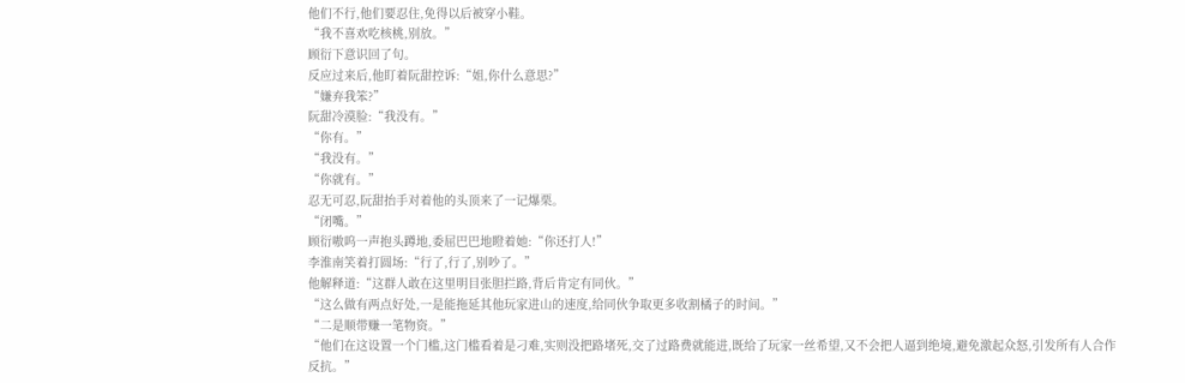他们不行,他们要忍住,免得以后被穿小鞋。
“我不喜欢吃核桃,别放。”
顾衍下意识回了句。
反应过来后,他盯着阮甜控诉:“姐,你什么意思?”
“嫌弃我笨?”
阮甜冷漠脸:“我没有。”
“你有。”
“我没有。”
“你就有。”
忍无可忍,阮甜抬手对着他的头顶来了一记爆栗。
“闭嘴。”
顾衍嗷呜一声抱头蹲地,委屈巴巴地瞪着她:“你还打人!”
李淮南笑着打圆场:“行了,行了,别吵了。”
他解释道:“这群人敢在这里明目张胆拦路,背后肯定有同伙。”
“这么做有两点好处,一是能拖延其他玩家进山的速度,给同伙争取更多收割橘子的时间。”
“二是顺带赚一笔物资。”
“他们在这设置一个门槛,这门槛看着是刁难,实则没把路堵死,交了过路费就能进,既给了玩家一丝希望,又不会把人逼到绝境,避免激起众怒,引发所有人合作反抗。”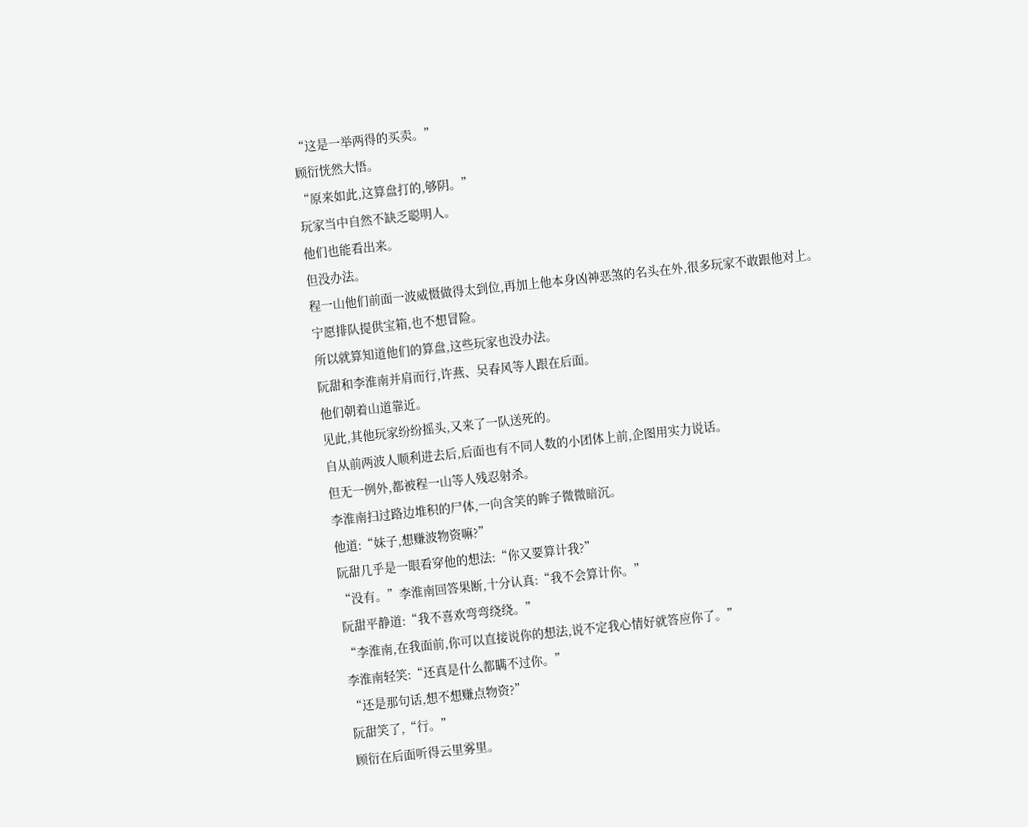“这是一举两得的买卖。”
顾衍恍然大悟。
“原来如此,这算盘打的,够阴。”
玩家当中自然不缺乏聪明人。
他们也能看出来。
但没办法。
程一山他们前面一波威慑做得太到位,再加上他本身凶神恶煞的名头在外,很多玩家不敢跟他对上。
宁愿排队提供宝箱,也不想冒险。
所以就算知道他们的算盘,这些玩家也没办法。
阮甜和李淮南并肩而行,许燕、吴春风等人跟在后面。
他们朝着山道靠近。
见此,其他玩家纷纷摇头,又来了一队送死的。
自从前两波人顺利进去后,后面也有不同人数的小团体上前,企图用实力说话。
但无一例外,都被程一山等人残忍射杀。
李淮南扫过路边堆积的尸体,一向含笑的眸子微微暗沉。
他道:“妹子,想赚波物资嘛?”
阮甜几乎是一眼看穿他的想法:“你又要算计我?”
“没有。”李淮南回答果断,十分认真:“我不会算计你。”
阮甜平静道:“我不喜欢弯弯绕绕。”
“李淮南,在我面前,你可以直接说你的想法,说不定我心情好就答应你了。”
李淮南轻笑:“还真是什么都瞒不过你。”
“还是那句话,想不想赚点物资?”
阮甜笑了,“行。”
顾衍在后面听得云里雾里。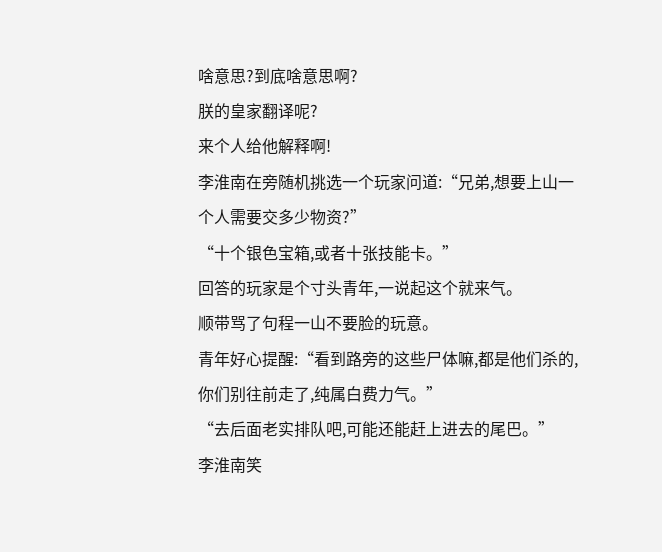啥意思?到底啥意思啊?
朕的皇家翻译呢?
来个人给他解释啊!
李淮南在旁随机挑选一个玩家问道:“兄弟,想要上山一个人需要交多少物资?”
“十个银色宝箱,或者十张技能卡。”
回答的玩家是个寸头青年,一说起这个就来气。
顺带骂了句程一山不要脸的玩意。
青年好心提醒:“看到路旁的这些尸体嘛,都是他们杀的,你们别往前走了,纯属白费力气。”
“去后面老实排队吧,可能还能赶上进去的尾巴。”
李淮南笑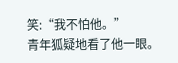笑:“我不怕他。”
青年狐疑地看了他一眼。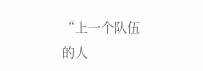“上一个队伍的人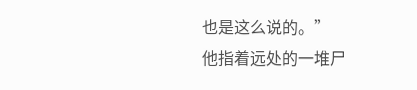也是这么说的。”
他指着远处的一堆尸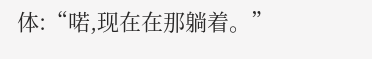体:“喏,现在在那躺着。”